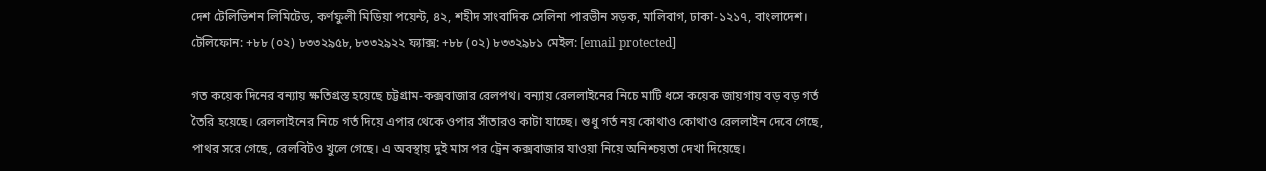দেশ টেলিভিশন লিমিটেড, কর্ণফুলী মিডিয়া পয়েন্ট, ৪২, শহীদ সাংবাদিক সেলিনা পারভীন সড়ক, মালিবাগ, ঢাকা-১২১৭, বাংলাদেশ।
টেলিফোন: +৮৮ (০২) ৮৩৩২৯৫৮, ৮৩৩২৯২২ ফ্যাক্স: +৮৮ (০২) ৮৩৩২৯৮১ মেইল: [email protected]

গত কয়েক দিনের বন্যায় ক্ষতিগ্রস্ত হয়েছে চট্টগ্রাম-কক্সবাজার রেলপথ। বন্যায় রেললাইনের নিচে মাটি ধসে কয়েক জায়গায় বড় বড় গর্ত তৈরি হয়েছে। রেললাইনের নিচে গর্ত দিয়ে এপার থেকে ওপার সাঁতারও কাটা যাচ্ছে। শুধু গর্ত নয় কোথাও কোথাও রেললাইন দেবে গেছে, পাথর সরে গেছে, রেলবিটও খুলে গেছে। এ অবস্থায় দুই মাস পর ট্রেন কক্সবাজার যাওয়া নিয়ে অনিশ্চয়তা দেখা দিয়েছে।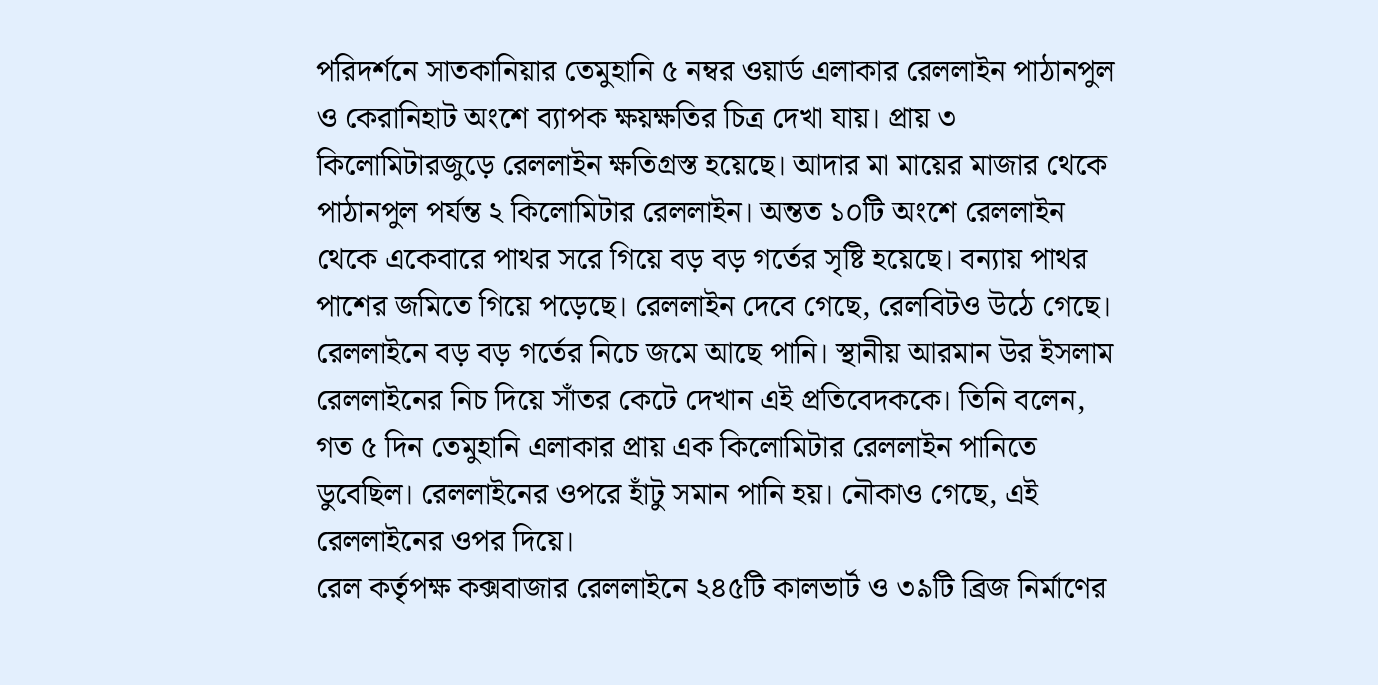পরিদর্শনে সাতকানিয়ার তেমুহানি ৫ নম্বর ওয়ার্ড এলাকার রেললাইন পাঠানপুল ও কেরানিহাট অংশে ব্যাপক ক্ষয়ক্ষতির চিত্র দেখা যায়। প্রায় ৩ কিলোমিটারজুড়ে রেললাইন ক্ষতিগ্রস্ত হয়েছে। আদার মা মায়ের মাজার থেকে পাঠানপুল পর্যন্ত ২ কিলোমিটার রেললাইন। অন্তত ১০টি অংশে রেললাইন থেকে একেবারে পাথর সরে গিয়ে বড় বড় গর্তের সৃষ্টি হয়েছে। বন্যায় পাথর পাশের জমিতে গিয়ে পড়েছে। রেললাইন দেবে গেছে, রেলবিটও উঠে গেছে।
রেললাইনে বড় বড় গর্তের নিচে জমে আছে পানি। স্থানীয় আরমান উর ইসলাম রেললাইনের নিচ দিয়ে সাঁতর কেটে দেখান এই প্রতিবেদককে। তিনি বলেন, গত ৫ দিন তেমুহানি এলাকার প্রায় এক কিলোমিটার রেললাইন পানিতে ডুবেছিল। রেললাইনের ওপরে হাঁটু সমান পানি হয়। নৌকাও গেছে, এই রেললাইনের ওপর দিয়ে।
রেল কর্তৃপক্ষ কক্সবাজার রেললাইনে ২৪৫টি কালভার্ট ও ৩৯টি ব্রিজ নির্মাণের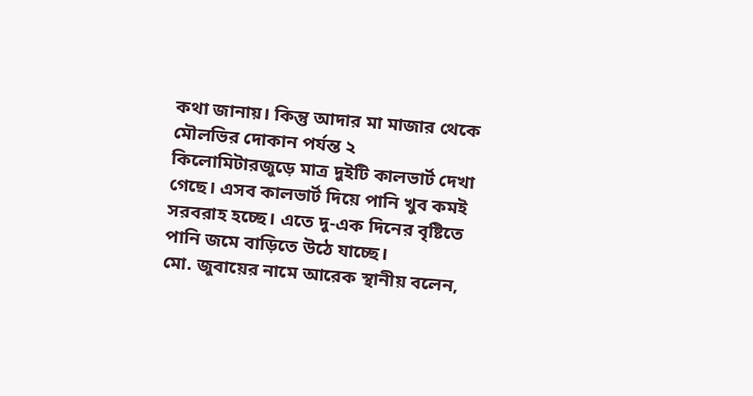কথা জানায়। কিন্তু আদার মা মাজার থেকে মৌলভির দোকান পর্যন্ত ২ কিলোমিটারজুড়ে মাত্র দুইটি কালভার্ট দেখা গেছে। এসব কালভার্ট দিয়ে পানি খুব কমই সরবরাহ হচ্ছে। এতে দু-এক দিনের বৃষ্টিতে পানি জমে বাড়িতে উঠে যাচ্ছে।
মো. জুবায়ের নামে আরেক স্থানীয় বলেন,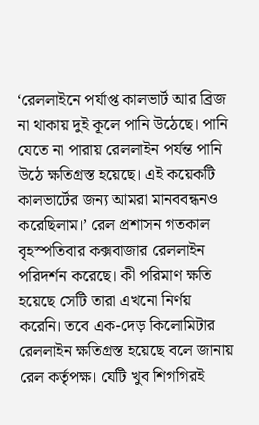‘রেললাইনে পর্যাপ্ত কালভার্ট আর ব্রিজ না থাকায় দুই কূলে পানি উঠেছে। পানি যেতে না পারায় রেললাইন পর্যন্ত পানি উঠে ক্ষতিগ্রস্ত হয়েছে। এই কয়েকটি কালভার্টের জন্য আমরা মানববন্ধনও করেছিলাম।’ রেল প্রশাসন গতকাল বৃহস্পতিবার কক্সবাজার রেললাইন পরিদর্শন করেছে। কী পরিমাণ ক্ষতি হয়েছে সেটি তারা এখনো নির্ণয় করেনি। তবে এক-দেড় কিলোমিটার রেললাইন ক্ষতিগ্রস্ত হয়েছে বলে জানায় রেল কর্তৃপক্ষ। যেটি খুব শিগগিরই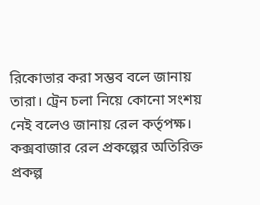রিকোভার করা সম্ভব বলে জানায় তারা। ট্রেন চলা নিয়ে কোনো সংশয় নেই বলেও জানায় রেল কর্তৃপক্ষ।
কক্সবাজার রেল প্রকল্পের অতিরিক্ত প্রকল্প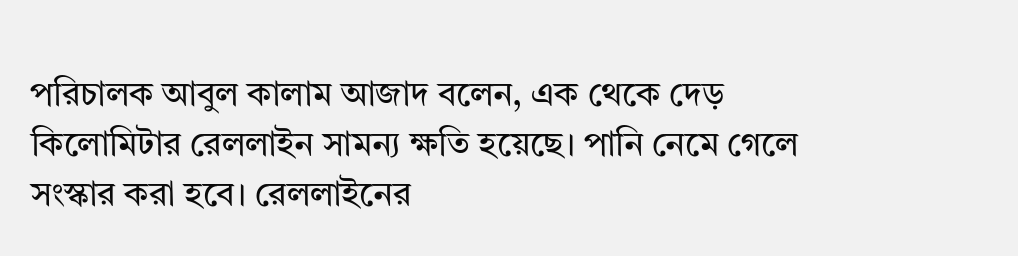পরিচালক আবুল কালাম আজাদ বলেন, এক থেকে দেড় কিলোমিটার রেললাইন সামন্য ক্ষতি হয়েছে। পানি নেমে গেলে সংস্কার করা হবে। রেললাইনের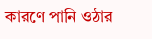কারণে পানি ওঠার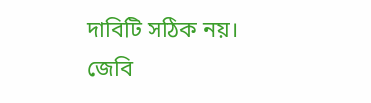দাবিটি সঠিক নয়।
জেবি